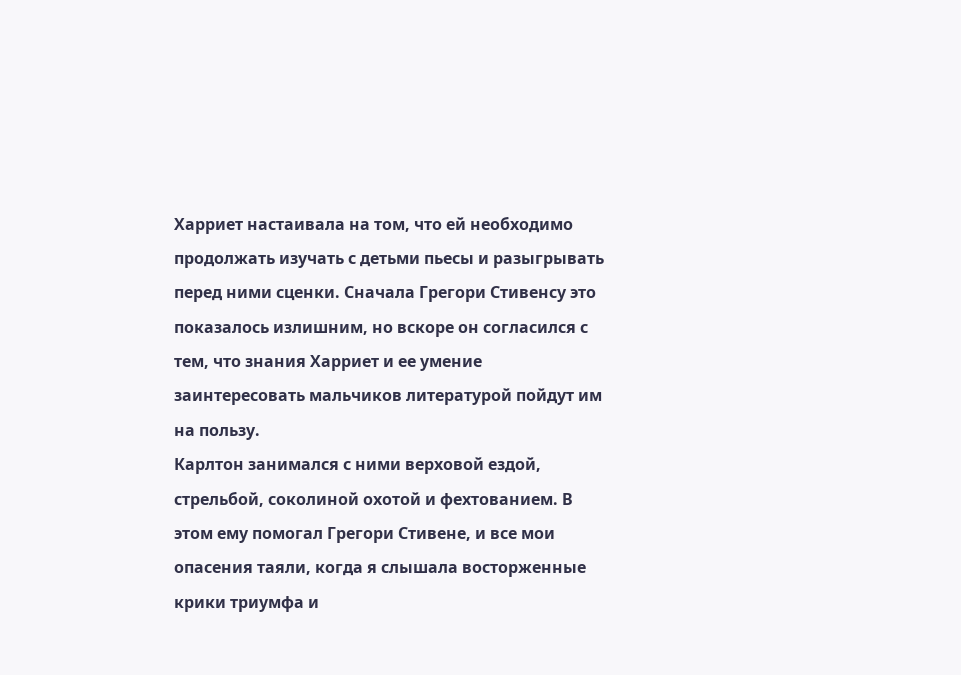Харриет настаивала на том, что ей необходимо продолжать изучать с детьми пьесы и разыгрывать перед ними сценки. Сначала Грегори Стивенсу это показалось излишним, но вскоре он согласился с тем, что знания Харриет и ее умение заинтересовать мальчиков литературой пойдут им на пользу.
Карлтон занимался с ними верховой ездой, стрельбой, соколиной охотой и фехтованием. В этом ему помогал Грегори Стивене, и все мои опасения таяли, когда я слышала восторженные крики триумфа и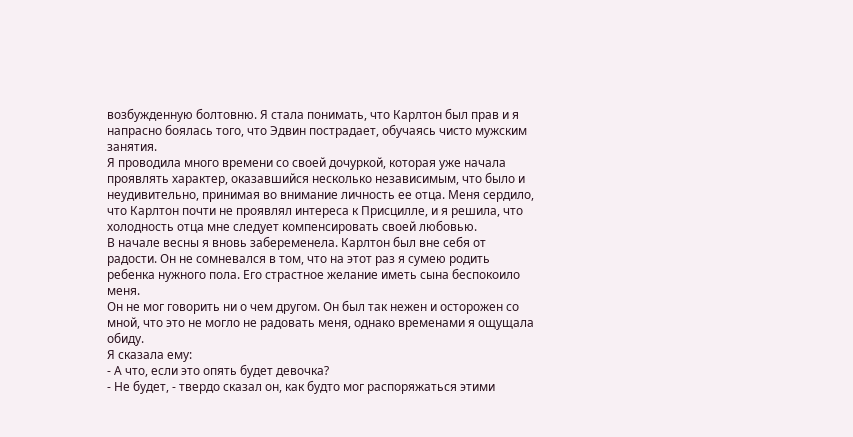возбужденную болтовню. Я стала понимать, что Карлтон был прав и я напрасно боялась того, что Эдвин пострадает, обучаясь чисто мужским занятия.
Я проводила много времени со своей дочуркой, которая уже начала проявлять характер, оказавшийся несколько независимым, что было и неудивительно, принимая во внимание личность ее отца. Меня сердило, что Карлтон почти не проявлял интереса к Присцилле, и я решила, что холодность отца мне следует компенсировать своей любовью.
В начале весны я вновь забеременела. Карлтон был вне себя от радости. Он не сомневался в том, что на этот раз я сумею родить ребенка нужного пола. Его страстное желание иметь сына беспокоило меня.
Он не мог говорить ни о чем другом. Он был так нежен и осторожен со мной, что это не могло не радовать меня, однако временами я ощущала обиду.
Я сказала ему:
- А что, если это опять будет девочка?
- Не будет, - твердо сказал он, как будто мог распоряжаться этими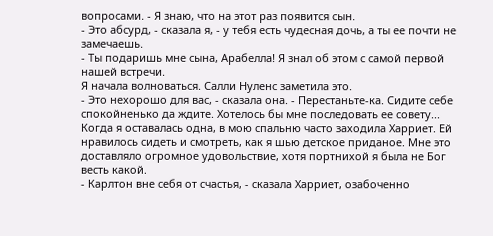вопросами. - Я знаю, что на этот раз появится сын.
- Это абсурд, - сказала я, - у тебя есть чудесная дочь, а ты ее почти не замечаешь.
- Ты подаришь мне сына, Арабелла! Я знал об этом с самой первой нашей встречи.
Я начала волноваться. Салли Нуленс заметила это.
- Это нехорошо для вас, - сказала она. - Перестаньте-ка. Сидите себе спокойненько да ждите. Хотелось бы мне последовать ее совету... Когда я оставалась одна, в мою спальню часто заходила Харриет. Ей нравилось сидеть и смотреть, как я шью детское приданое. Мне это доставляло огромное удовольствие, хотя портнихой я была не Бог весть какой.
- Карлтон вне себя от счастья, - сказала Харриет, озабоченно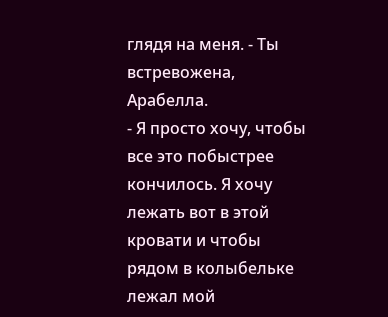глядя на меня. - Ты встревожена, Арабелла.
- Я просто хочу, чтобы все это побыстрее кончилось. Я хочу лежать вот в этой кровати и чтобы рядом в колыбельке лежал мой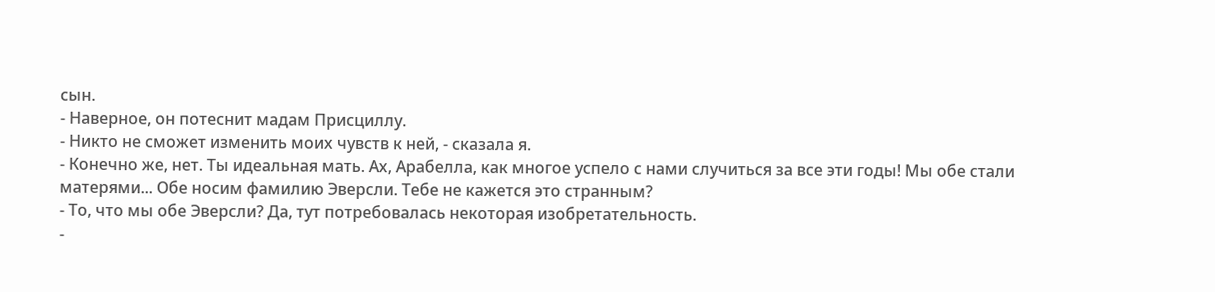сын.
- Наверное, он потеснит мадам Присциллу.
- Никто не сможет изменить моих чувств к ней, - сказала я.
- Конечно же, нет. Ты идеальная мать. Ах, Арабелла, как многое успело с нами случиться за все эти годы! Мы обе стали матерями... Обе носим фамилию Эверсли. Тебе не кажется это странным?
- То, что мы обе Эверсли? Да, тут потребовалась некоторая изобретательность.
-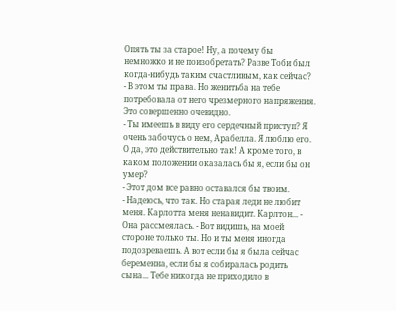Опять ты за старое! Ну, а почему бы немножко и не поизобретать? Разве Тоби был когда-нибудь таким счастливым, как сейчас?
- В этом ты права. Но женитьба на тебе потребовала от него чрезмерного напряжения. Это совершенно очевидно.
- Ты имеешь в виду его сердечный приступ? Я очень забочусь о нем, Арабелла. Я люблю его. О да, это действительно так! А кроме того, в каком положении оказалась бы я, если бы он умер?
- Этот дом все равно оставался бы твоим.
- Надеюсь, что так. Но старая леди не любит меня. Карлотта меня ненавидит. Карлтон... - Она рассмеялась. - Вот видишь, на моей стороне только ты. Но и ты меня иногда подозреваешь. А вот если бы я была сейчас беременна, если бы я собиралась родить сына... Тебе никогда не приходило в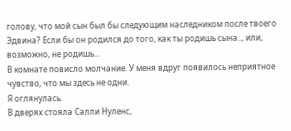голову, что мой сын был бы следующим наследником после твоего Эдвина? Если бы он родился до того, как ты родишь сына.., или, возможно, не родишь...
В комнате повисло молчание. У меня вдруг появилось неприятное чувство, что мы здесь не одни.
Я оглянулась.
В дверях стояла Салли Нуленс,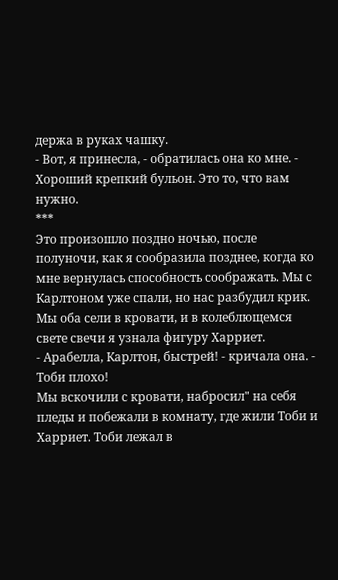держа в руках чашку.
- Вот, я принесла, - обратилась она ко мне. - Хороший крепкий бульон. Это то, что вам нужно.
***
Это произошло поздно ночью, после полуночи, как я сообразила позднее, когда ко мне вернулась способность соображать. Мы с Карлтоном уже спали, но нас разбудил крик. Мы оба сели в кровати, и в колеблющемся свете свечи я узнала фигуру Харриет.
- Арабелла, Карлтон, быстрей! - кричала она. - Тоби плохо!
Мы вскочили с кровати, набросил" на себя пледы и побежали в комнату, где жили Тоби и Харриет. Тоби лежал в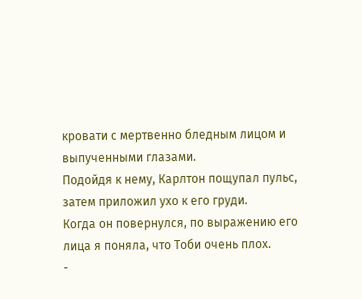кровати с мертвенно бледным лицом и выпученными глазами.
Подойдя к нему, Карлтон пощупал пульс, затем приложил ухо к его груди.
Когда он повернулся, по выражению его лица я поняла, что Тоби очень плох.
-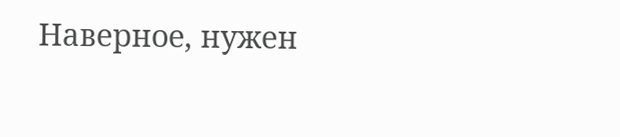Наверное, нужен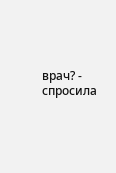врач? - спросила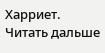Харриет.
Читать дальше